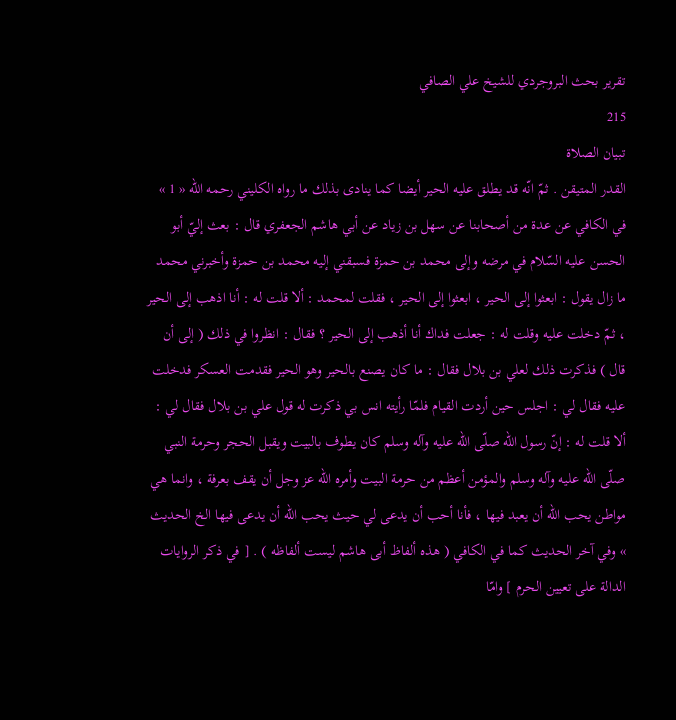تقرير بحث البروجردي للشيخ علي الصافي
215
تبيان الصلاة
القدر المتيقن . ثمّ انّه قد يطلق عليه الحير أيضا كما ينادى بذلك ما رواه الكليني رحمه اللّه « 1 » في الكافي عن عدة من أصحابنا عن سهل بن زياد عن أبي هاشم الجعفري قال : بعث إليّ أبو الحسن عليه السّلام في مرضه وإلى محمد بن حمزة فسبقني إليه محمد بن حمزة وأخبرني محمد ما زال يقول : ابعثوا إلى الحير ، ابعثوا إلى الحير ، فقلت لمحمد : ألا قلت له : أنا اذهب إلى الحير ، ثمّ دخلت عليه وقلت له : جعلت فداك أنا أذهب إلى الحير ؟ فقال : انظروا في ذلك ( إلى أن قال ) فذكرت ذلك لعلي بن بلال فقال : ما كان يصنع بالحير وهو الحير فقدمت العسكر فدخلت عليه فقال لي : اجلس حين أردت القيام فلمّا رأيته انس بي ذكرت له قول علي بن بلال فقال لي : ألا قلت له : إنّ رسول اللّه صلّى اللّه عليه وآله وسلم كان يطوف بالبيت ويقبل الحجر وحرمة النبي صلّى اللّه عليه وآله وسلم والمؤمن أعظم من حرمة البيت وأمره اللّه عز وجل أن يقف بعرفة ، وانما هي مواطن يحب اللّه أن يعبد فيها ، فأنا أحب أن يدعى لي حيث يحب اللّه أن يدعى فيها الخ الحديث » وفي آخر الحديث كما في الكافي ( هذه ألفاظ أبى هاشم ليست ألفاظه ) . [ في ذكر الروايات الدالة على تعيين الحرم ] وامّا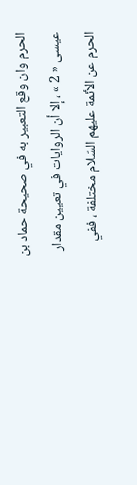الحرم وان وقع التعبير به في صحيحة حماد بن عيسى « 2 » ، إلا أن الروايات في تعيين مقدار الحرم عن الأئمة عليهم السّلام مختلفة ، ففي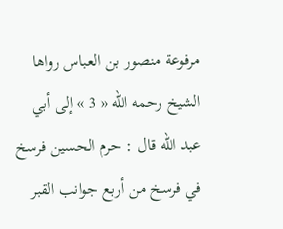مرفوعة منصور بن العباس رواها الشيخ رحمه اللّه « 3 » إلى أبي عبد اللّه قال : حرم الحسين فرسخ في فرسخ من أربع جوانب القبر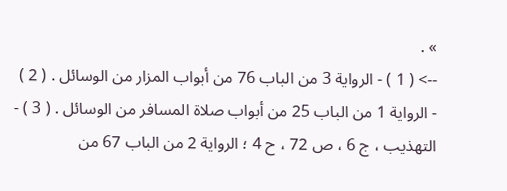» .
--> ( 1 ) - الرواية 3 من الباب 76 من أبواب المزار من الوسائل . ( 2 ) - الرواية 1 من الباب 25 من أبواب صلاة المسافر من الوسائل . ( 3 ) - التهذيب ، ج 6 ، ص 72 ، ح 4 ؛ الرواية 2 من الباب 67 من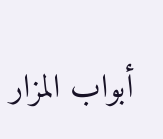أبواب المزار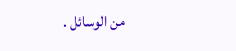من الوسائل .